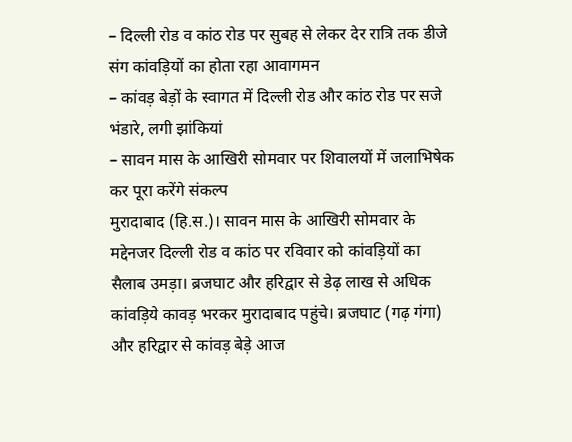– दिल्ली रोड व कांठ रोड पर सुबह से लेकर देर रात्रि तक डीजे संग कांवड़ियों का होता रहा आवागमन
– कांवड़ बेड़ों के स्वागत में दिल्ली रोड और कांठ रोड पर सजे भंडारे, लगी झांकियां
– सावन मास के आखिरी सोमवार पर शिवालयों में जलाभिषेक कर पूरा करेंगे संकल्प
मुरादाबाद (हि.स.)। सावन मास के आखिरी सोमवार के मद्देनजर दिल्ली रोड व कांठ पर रविवार को कांवड़ियों का सैलाब उमड़ा। ब्रजघाट और हरिद्वार से डेढ़ लाख से अधिक कांवड़िये कावड़ भरकर मुरादाबाद पहुंचे। ब्रजघाट (गढ़ गंगा) और हरिद्वार से कांवड़ बेड़े आज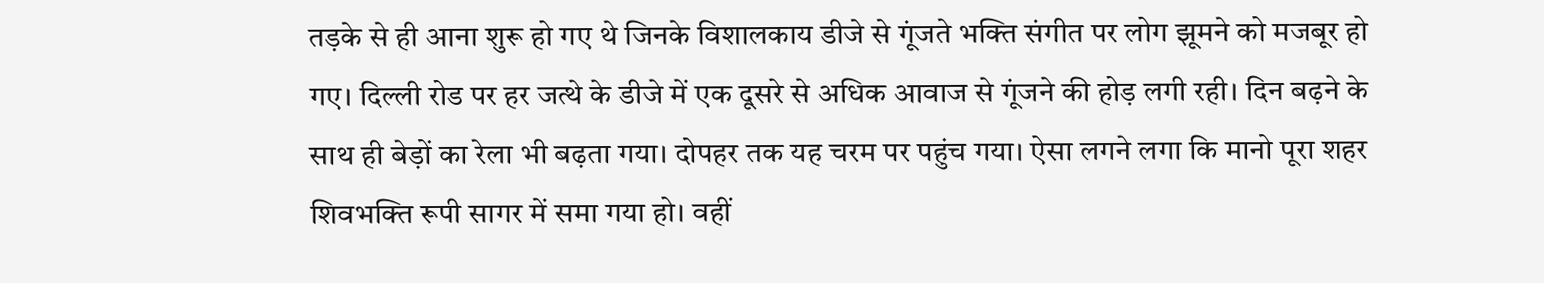तड़के से ही आना शुरू हो गए थे जिनके विशालकाय डीजे से गूंजते भक्ति संगीत पर लोग झूमने को मजबूर हो गए। दिल्ली रोड पर हर जत्थे के डीजे में एक दूसरे से अधिक आवाज से गूंजने की होड़ लगी रही। दिन बढ़ने के साथ ही बेड़ों का रेला भी बढ़ता गया। दोपहर तक यह चरम पर पहुंच गया। ऐसा लगने लगा कि मानो पूरा शहर शिवभक्ति रूपी सागर में समा गया हो। वहीं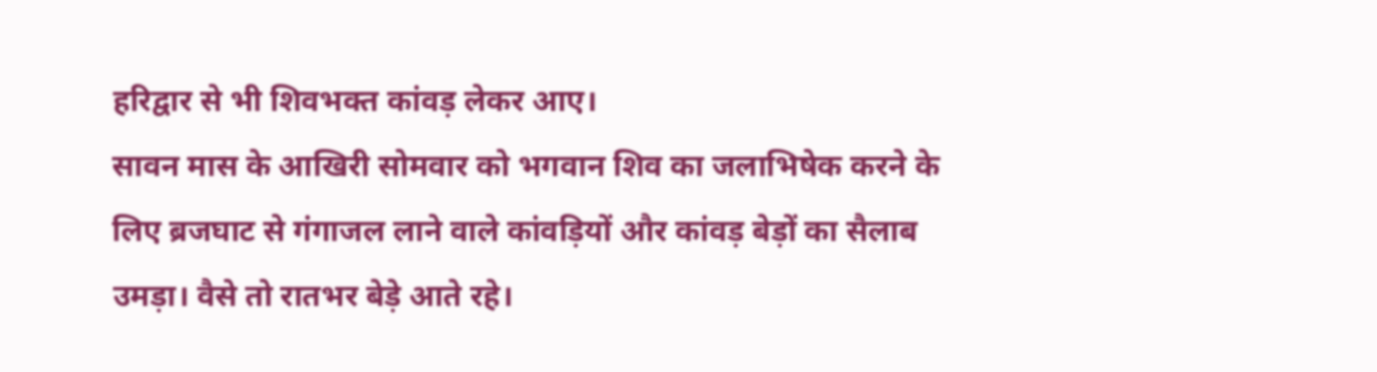हरिद्वार से भी शिवभक्त कांवड़ लेकर आए।
सावन मास के आखिरी सोमवार को भगवान शिव का जलाभिषेक करने के लिए ब्रजघाट से गंगाजल लाने वाले कांवड़ियों और कांवड़ बेड़ों का सैलाब उमड़ा। वैसे तो रातभर बेड़े आते रहे।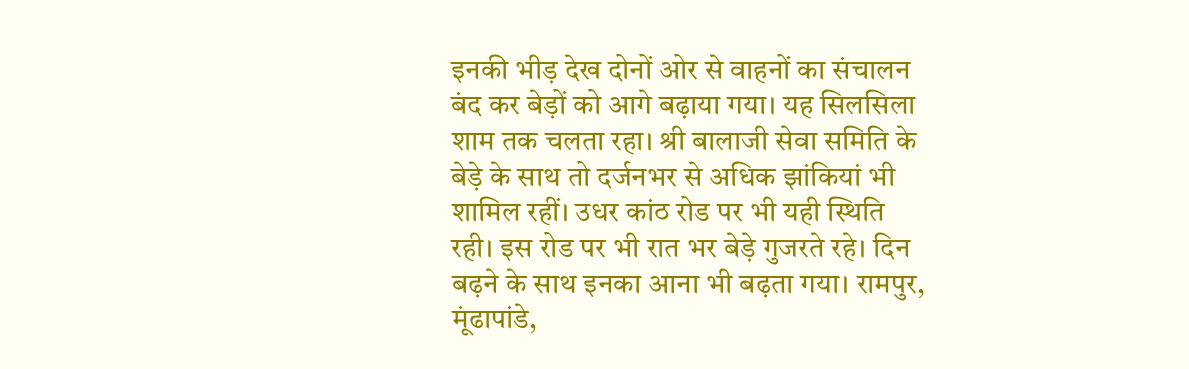इनकी भीड़ देख दोनों ओर से वाहनों का संचालन बंद कर बेड़ों को आगे बढ़ाया गया। यह सिलसिला शाम तक चलता रहा। श्री बालाजी सेवा समिति के बेड़े के साथ तो दर्जनभर से अधिक झांकियां भी शामिल रहीं। उधर कांठ रोड पर भी यही स्थिति रही। इस रोड पर भी रात भर बेड़े गुजरते रहे। दिन बढ़ने के साथ इनका आना भी बढ़ता गया। रामपुर, मूंढापांडे,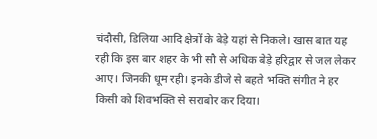चंदौसी, डिलिया आदि क्षेत्रों के बेड़े यहां से निकले। खास बात यह रही कि इस बार शहर के भी सौ से अधिक बेड़े हरिद्वार से जल लेकर आए। जिनकी धूम रही। इनके डीजे से बहते भक्ति संगीत ने हर किसी को शिवभक्ति से सराबोर कर दिया।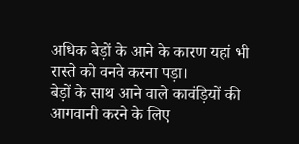अधिक बेड़ों के आने के कारण यहां भी रास्ते को वनवे करना पड़ा।
बेड़ों के साथ आने वाले कावंड़ियों की आगवानी करने के लिए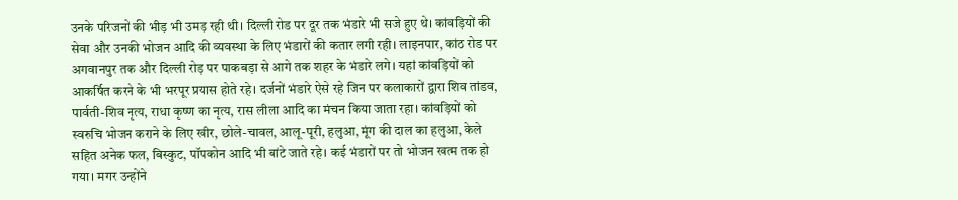उनके परिजनों की भीड़ भी उमड़ रही थी। दिल्ली रोड पर दूर तक भंडारे भी सजे हुए थे। कांवड़ियों की सेवा और उनकी भोजन आदि की व्यवस्था के लिए भंडारों की कतार लगी रही। लाइनपार, कांठ रोड पर अगवानपुर तक और दिल्ली रोड़ पर पाकबड़ा से आगे तक शहर के भंडारे लगे। यहां कांवड़ियों को आकर्षित करने के भी भरपूर प्रयास होते रहे। दर्जनों भंडारे ऐसे रहे जिन पर कलाकारों द्वारा शिव तांडव, पार्वती-शिव नृत्य, राधा कृष्ण का नृत्य, रास लीला आदि का मंचन किया जाता रहा। कांवड़ियों को स्वरुचि भोजन कराने के लिए खीर, छोले-चावल, आलू-पूरी, हलुआ, मूंग की दाल का हलुआ, केले सहित अनेक फल, बिस्कुट, पॉपकोन आदि भी बांटे जाते रहे। कई भंडारों पर तो भोजन खत्म तक हो गया। मगर उन्होंने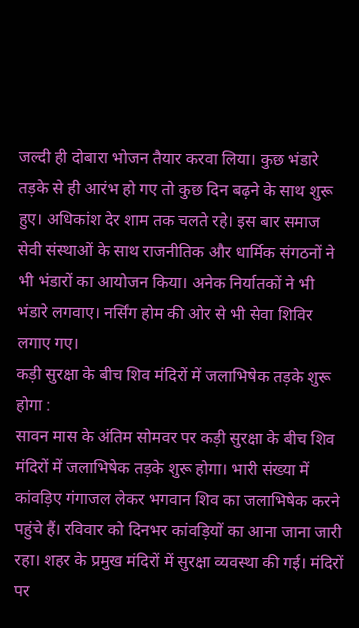जल्दी ही दोबारा भोजन तैयार करवा लिया। कुछ भंडारे तड़के से ही आरंभ हो गए तो कुछ दिन बढ़ने के साथ शुरू हुए। अधिकांश देर शाम तक चलते रहे। इस बार समाज सेवी संस्थाओं के साथ राजनीतिक और धार्मिक संगठनों ने भी भंडारों का आयोजन किया। अनेक निर्यातकों ने भी भंडारे लगवाए। नर्सिंग होम की ओर से भी सेवा शिविर लगाए गए।
कड़ी सुरक्षा के बीच शिव मंदिरों में जलाभिषेक तड़के शुरू होगा :
सावन मास के अंतिम सोमवर पर कड़ी सुरक्षा के बीच शिव मंदिरों में जलाभिषेक तड़के शुरू होगा। भारी संख्या में कांवड़िए गंगाजल लेकर भगवान शिव का जलाभिषेक करने पहुंचे हैं। रविवार को दिनभर कांवड़ियों का आना जाना जारी रहा। शहर के प्रमुख मंदिरों में सुरक्षा व्यवस्था की गई। मंदिरों पर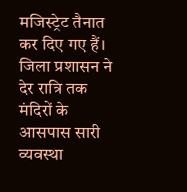मजिस्ट्रेट तैनात कर दिए गए हैं।
जिला प्रशासन ने देर रात्रि तक मंदिरों के आसपास सारी व्यवस्था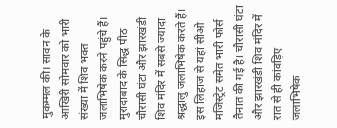मुकम्मल की। सावन के आखिरी सोमवार को भारी संख्या में शिव भक्त जलाभिषेक करने पहुंचे हैं। मुरादाबाद के सिद्ध पीठ चौरासी घंटा और झारखंडी शिव मंदिर में सबसे ज्यादा श्रद्धालु जलाभिषेक करते हैं। इस लिहाज से यहां सीओ मजिस्ट्रेट समेत भारी फोर्स तैनात की गई है। चौरासी घंटा और झारखंडी शिव मंदिर में रात से ही कांवड़िए जलाभिषेक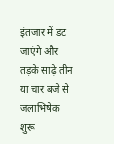इंतजार में डट जाएंगे और तड़के साढ़े तीन या चार बजे से जलाभिषेक शुरू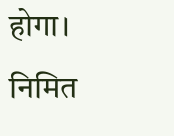होगा।
निमित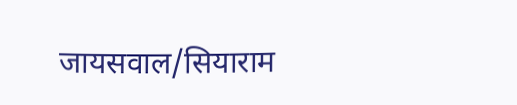जायसवाल/सियाराम